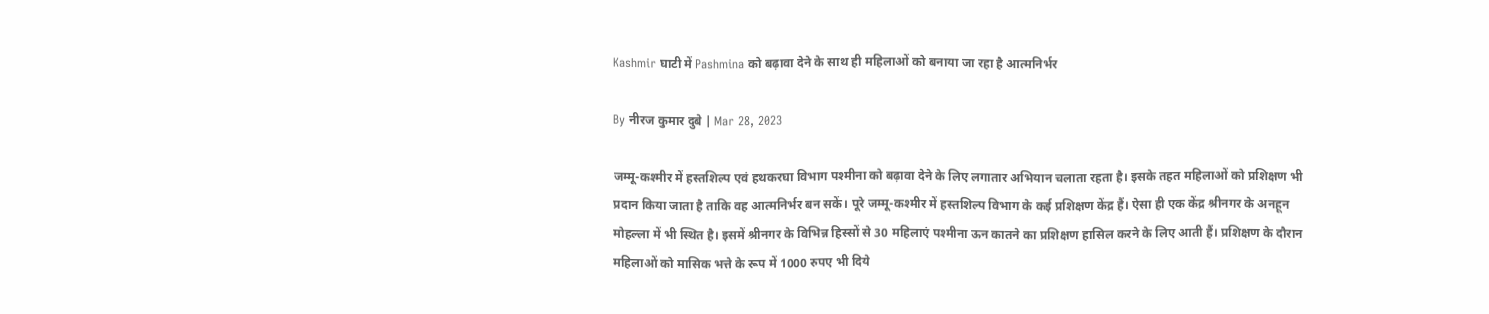Kashmir घाटी में Pashmina को बढ़ावा देने के साथ ही महिलाओं को बनाया जा रहा है आत्मनिर्भर

By नीरज कुमार दुबे | Mar 28, 2023

जम्मू-कश्मीर में हस्तशिल्प एवं हथकरघा विभाग पश्मीना को बढ़ावा देने के लिए लगातार अभियान चलाता रहता है। इसके तहत महिलाओं को प्रशिक्षण भी प्रदान किया जाता है ताकि वह आत्मनिर्भर बन सकें। पूरे जम्मू-कश्मीर में हस्तशिल्प विभाग के कई प्रशिक्षण केंद्र हैं। ऐसा ही एक केंद्र श्रीनगर के अनहून मोहल्ला में भी स्थित है। इसमें श्रीनगर के विभिन्न हिस्सों से 30 महिलाएं पश्मीना ऊन कातने का प्रशिक्षण हासिल करने के लिए आती हैं। प्रशिक्षण के दौरान महिलाओं को मासिक भत्ते के रूप में 1000 रुपए भी दिये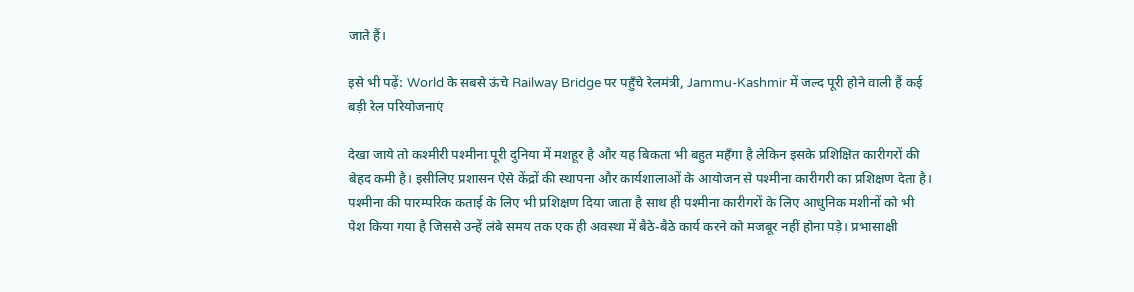जाते हैं।

इसे भी पढ़ें: World के सबसे ऊंचे Railway Bridge पर पहुँचे रेलमंत्री, Jammu-Kashmir में जल्द पूरी होने वाली हैं कई बड़ी रेल परियोजनाएं

देखा जाये तो कश्मीरी पश्मीना पूरी दुनिया में मशहूर है और यह बिकता भी बहुत महँगा है लेकिन इसके प्रशिक्षित कारीगरों की बेहद कमी है। इसीलिए प्रशासन ऐसे केंद्रों की स्थापना और कार्यशालाओं के आयोजन से पश्मीना कारीगरी का प्रशिक्षण देता है। पश्मीना की पारम्परिक कताई के लिए भी प्रशिक्षण दिया जाता है साथ ही पश्मीना कारीगरों के लिए आधुनिक मशीनों को भी पेश किया गया है जिससे उन्हें लंबे समय तक एक ही अवस्था में बैठे-बैठे कार्य करने को मजबूर नहीं होना पड़े। प्रभासाक्षी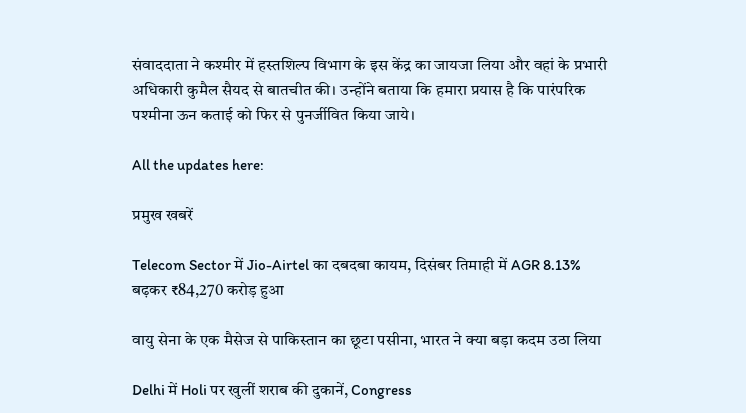संवाददाता ने कश्मीर में हस्तशिल्प विभाग के इस केंद्र का जायजा लिया और वहां के प्रभारी अधिकारी कुमैल सैयद से बातचीत की। उन्होंने बताया कि हमारा प्रयास है कि पारंपरिक पश्मीना ऊन कताई को फिर से पुनर्जीवित किया जाये।

All the updates here:

प्रमुख खबरें

Telecom Sector में Jio-Airtel का दबदबा कायम, दिसंबर तिमाही में AGR 8.13% बढ़कर ₹84,270 करोड़ हुआ

वायु सेना के एक मैसेज से पाकिस्तान का छूटा पसीना, भारत ने क्या बड़ा कदम उठा लिया

Delhi में Holi पर खुलीं शराब की दुकानें, Congress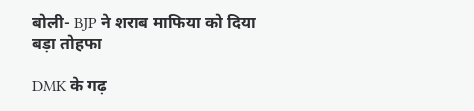बोली- BJP ने शराब माफिया को दिया बड़ा तोहफा

DMK के गढ़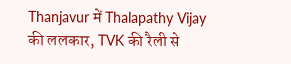Thanjavur में Thalapathy Vijay की ललकार, TVK की रैली से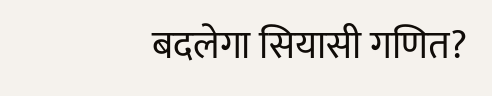बदलेगा सियासी गणित?